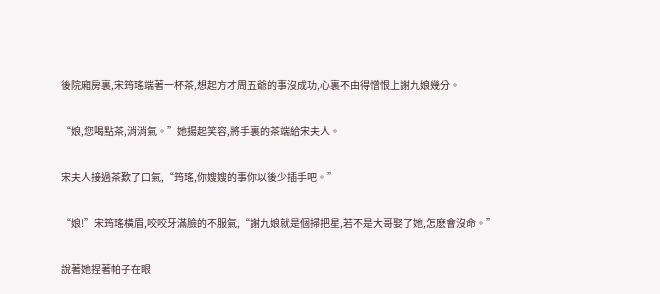後院廂房裏,宋筠瑤端著一杯茶,想起方才周五爺的事沒成功,心裏不由得憎恨上謝九娘幾分。

“娘,您喝點茶,消消氣。”她揚起笑容,將手裏的茶端給宋夫人。

宋夫人接過茶歎了口氣,“筠瑤,你嫂嫂的事你以後少插手吧。”

“娘!”宋筠瑤橫眉,咬咬牙滿臉的不服氣,“謝九娘就是個掃把星,若不是大哥娶了她,怎麽會沒命。”

說著她捏著帕子在眼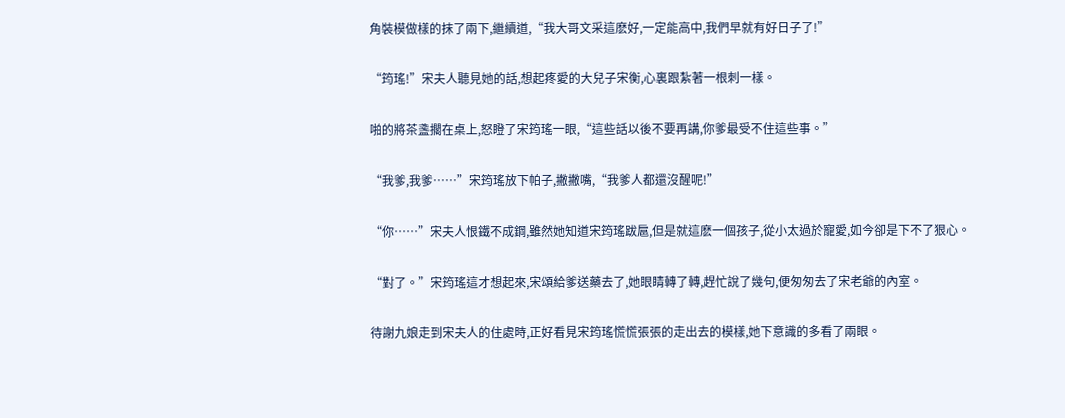角裝模做樣的抹了兩下,繼續道,“我大哥文采這麽好,一定能高中,我們早就有好日子了!”

“筠瑤!”宋夫人聽見她的話,想起疼愛的大兒子宋衡,心裏跟紮著一根刺一樣。

啪的將茶盞擱在桌上,怒瞪了宋筠瑤一眼,“這些話以後不要再講,你爹最受不住這些事。”

“我爹,我爹……”宋筠瑤放下帕子,撇撇嘴,“我爹人都還沒醒呢!”

“你……”宋夫人恨鐵不成鋼,雖然她知道宋筠瑤跋扈,但是就這麽一個孩子,從小太過於寵愛,如今卻是下不了狠心。

“對了。”宋筠瑤這才想起來,宋頌給爹送藥去了,她眼睛轉了轉,趕忙說了幾句,便匆匆去了宋老爺的內室。

待謝九娘走到宋夫人的住處時,正好看見宋筠瑤慌慌張張的走出去的模樣,她下意識的多看了兩眼。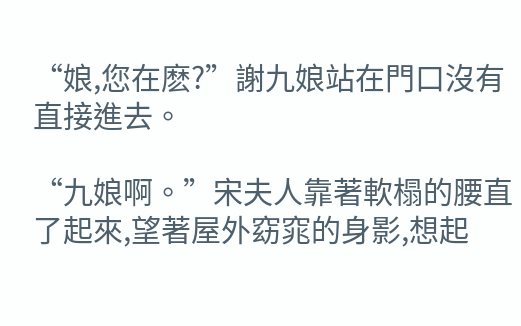“娘,您在麽?”謝九娘站在門口沒有直接進去。

“九娘啊。”宋夫人靠著軟榻的腰直了起來,望著屋外窈窕的身影,想起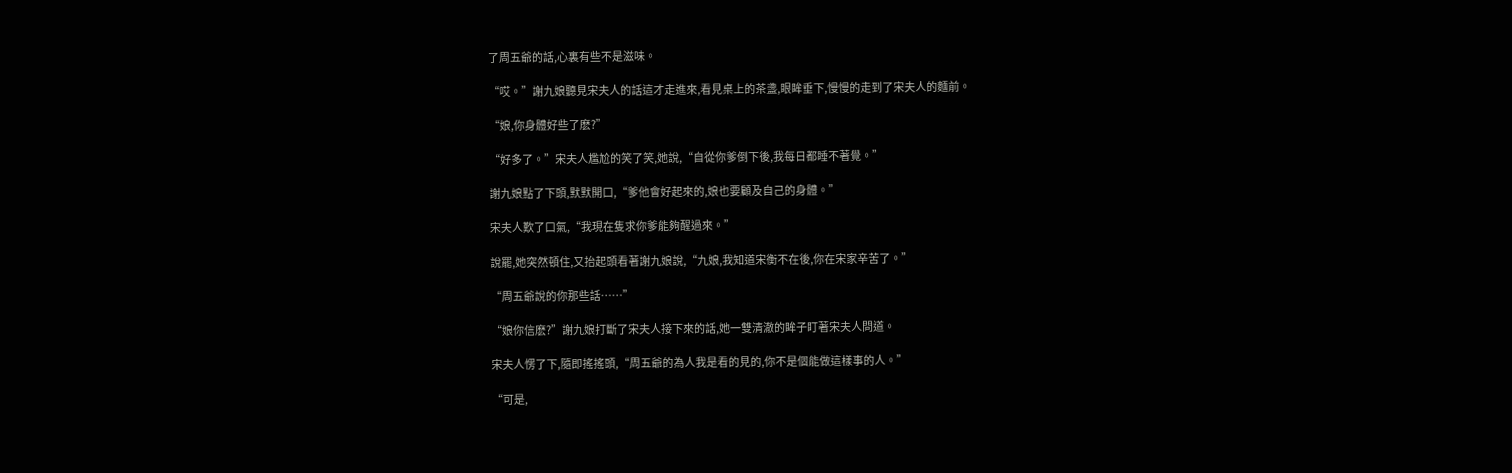了周五爺的話,心裏有些不是滋味。

“哎。”謝九娘聽見宋夫人的話這才走進來,看見桌上的茶盞,眼眸垂下,慢慢的走到了宋夫人的麵前。

“娘,你身體好些了麽?”

“好多了。”宋夫人尷尬的笑了笑,她說,“自從你爹倒下後,我每日都睡不著覺。”

謝九娘點了下頭,默默開口,“爹他會好起來的,娘也要顧及自己的身體。”

宋夫人歎了口氣,“我現在隻求你爹能夠醒過來。”

說罷,她突然頓住,又抬起頭看著謝九娘說,“九娘,我知道宋衡不在後,你在宋家辛苦了。”

“周五爺說的你那些話……”

“娘你信麽?”謝九娘打斷了宋夫人接下來的話,她一雙清澈的眸子盯著宋夫人問道。

宋夫人愣了下,隨即搖搖頭,“周五爺的為人我是看的見的,你不是個能做這樣事的人。”

“可是,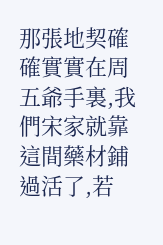那張地契確確實實在周五爺手裏,我們宋家就靠這間藥材鋪過活了,若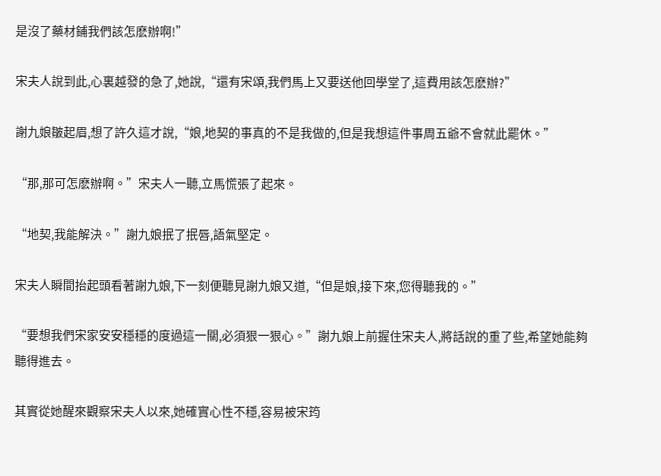是沒了藥材鋪我們該怎麽辦啊!”

宋夫人說到此,心裏越發的急了,她說,“還有宋頌,我們馬上又要送他回學堂了,這費用該怎麽辦?”

謝九娘皺起眉,想了許久這才說,“娘,地契的事真的不是我做的,但是我想這件事周五爺不會就此罷休。”

“那,那可怎麽辦啊。”宋夫人一聽,立馬慌張了起來。

“地契,我能解決。”謝九娘抿了抿唇,語氣堅定。

宋夫人瞬間抬起頭看著謝九娘,下一刻便聽見謝九娘又道,“但是娘,接下來,您得聽我的。”

“要想我們宋家安安穩穩的度過這一關,必須狠一狠心。”謝九娘上前握住宋夫人,將話說的重了些,希望她能夠聽得進去。

其實從她醒來觀察宋夫人以來,她確實心性不穩,容易被宋筠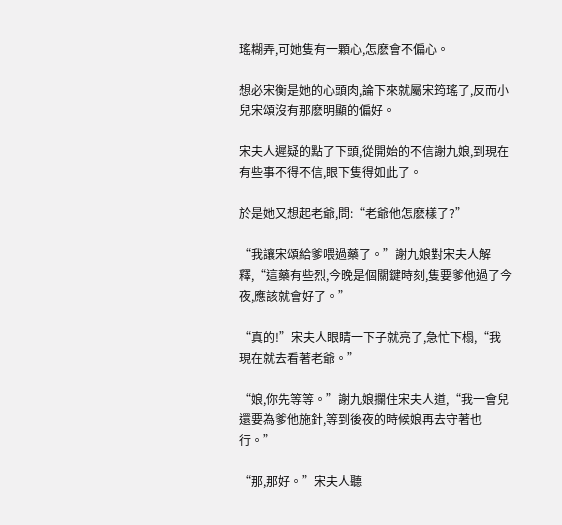瑤糊弄,可她隻有一顆心,怎麽會不偏心。

想必宋衡是她的心頭肉,論下來就屬宋筠瑤了,反而小兒宋頌沒有那麽明顯的偏好。

宋夫人遲疑的點了下頭,從開始的不信謝九娘,到現在有些事不得不信,眼下隻得如此了。

於是她又想起老爺,問:“老爺他怎麽樣了?”

“我讓宋頌給爹喂過藥了。”謝九娘對宋夫人解釋,“這藥有些烈,今晚是個關鍵時刻,隻要爹他過了今夜,應該就會好了。”

“真的!”宋夫人眼睛一下子就亮了,急忙下榻,“我現在就去看著老爺。”

“娘,你先等等。”謝九娘攔住宋夫人道,“我一會兒還要為爹他施針,等到後夜的時候娘再去守著也行。”

“那,那好。”宋夫人聽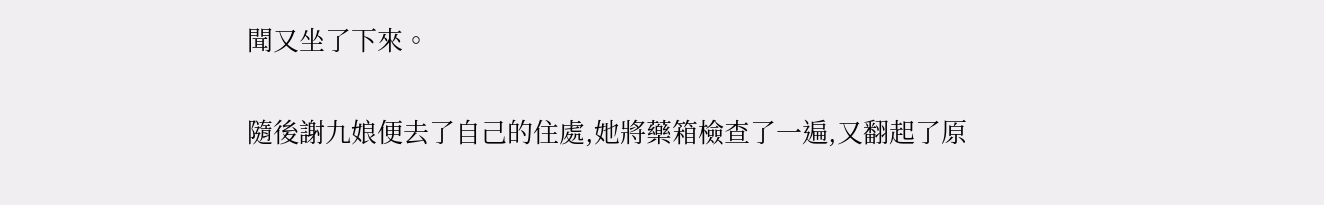聞又坐了下來。

隨後謝九娘便去了自己的住處,她將藥箱檢查了一遍,又翻起了原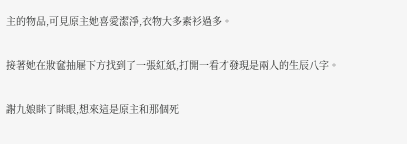主的物品,可見原主她喜愛潔淨,衣物大多素衫過多。

接著她在妝奩抽屜下方找到了一張紅紙,打開一看才發現是兩人的生辰八字。

謝九娘眯了眯眼,想來這是原主和那個死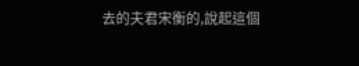去的夫君宋衡的,說起這個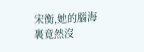宋衡,她的腦海裏竟然沒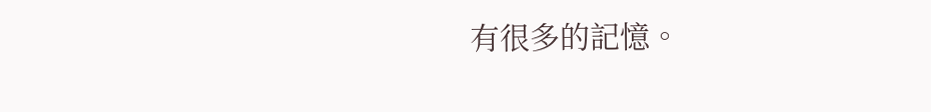有很多的記憶。